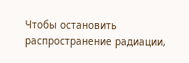Чтобы остановить распространение радиации,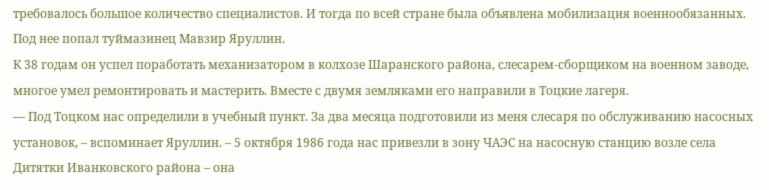требовалось большое количество специалистов. И тогда по всей стране была объявлена мобилизация военнообязанных. Под нее попал туймазинец Мавзир Яруллин.
К 38 годам он успел поработать механизатором в колхозе Шаранского района, слесарем-сборщиком на военном заводе, многое умел ремонтировать и мастерить. Вместе с двумя земляками его направили в Тоцкие лагеря.
— Под Тоцком нас определили в учебный пункт. За два месяца подготовили из меня слесаря по обслуживанию насосных установок, – вспоминает Яруллин. – 5 октября 1986 года нас привезли в зону ЧАЭС на насосную станцию возле села Дитятки Иванковского района – она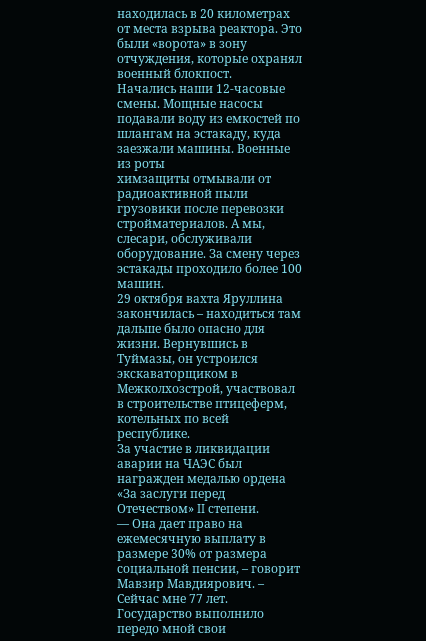находилась в 20 километрах от места взрыва реактора. Это были «ворота» в зону отчуждения, которые охранял военный блокпост.
Начались наши 12-часовые смены. Мощные насосы подавали воду из емкостей по шлангам на эстакаду, куда заезжали машины. Военные из роты
химзащиты отмывали от радиоактивной пыли грузовики после перевозки стройматериалов. А мы, слесари, обслуживали оборудование. За смену через эстакады проходило более 100 машин.
29 октября вахта Яруллина закончилась – находиться там дальше было опасно для жизни. Вернувшись в Туймазы, он устроился экскаваторщиком в Межколхозстрой, участвовал в строительстве птицеферм, котельных по всей республике.
За участие в ликвидации аварии на ЧАЭС был награжден медалью ордена «За заслуги перед Отечеством» II степени.
— Она дает право на ежемесячную выплату в размере 30% от размера социальной пенсии, – говорит Мавзир Мавдиярович. – Сейчас мне 77 лет. Государство выполнило передо мной свои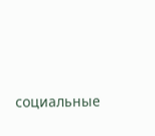социальные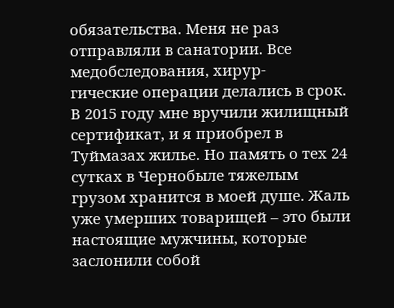обязательства. Меня не раз отправляли в санатории. Все медобследования, хирур-
гические операции делались в срок. В 2015 году мне вручили жилищный сертификат, и я приобрел в Туймазах жилье. Но память о тех 24 сутках в Чернобыле тяжелым грузом хранится в моей душе. Жаль уже умерших товарищей – это были настоящие мужчины, которые заслонили собой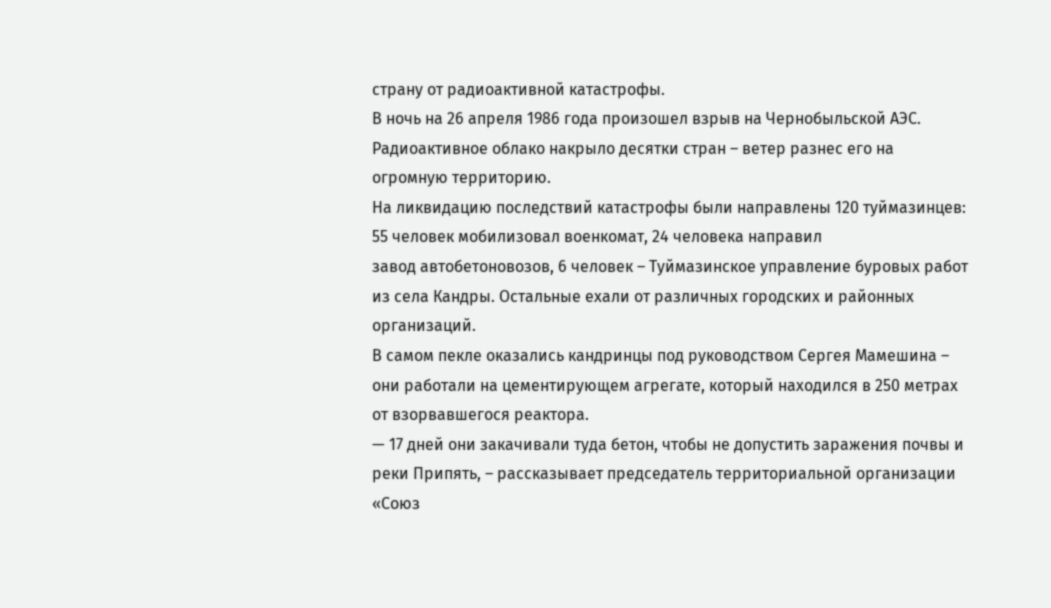страну от радиоактивной катастрофы.
В ночь на 26 апреля 1986 года произошел взрыв на Чернобыльской АЭС. Радиоактивное облако накрыло десятки стран – ветер разнес его на огромную территорию.
На ликвидацию последствий катастрофы были направлены 120 туймазинцев: 55 человек мобилизовал военкомат, 24 человека направил
завод автобетоновозов, 6 человек – Туймазинское управление буровых работ из села Кандры. Остальные ехали от различных городских и районных организаций.
В самом пекле оказались кандринцы под руководством Сергея Мамешина – они работали на цементирующем агрегате, который находился в 250 метрах от взорвавшегося реактора.
— 17 дней они закачивали туда бетон, чтобы не допустить заражения почвы и реки Припять, – рассказывает председатель территориальной организации «Союз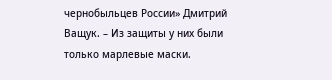чернобыльцев России» Дмитрий Ващук. – Из защиты у них были только марлевые маски.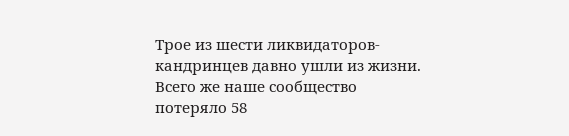Трое из шести ликвидаторов-кандринцев давно ушли из жизни. Всего же наше сообщество потеряло 58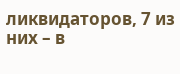ликвидаторов, 7 из них – в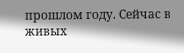прошлом году. Сейчас в живых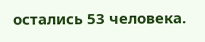остались 53 человека.